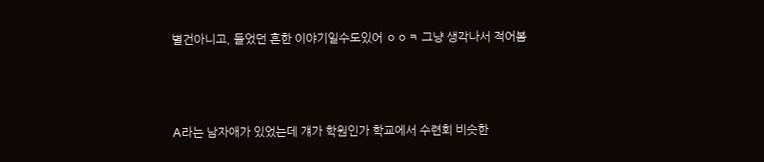별건아니고, 들었던 흔한 이야기일수도있어 ㅇㅇㅋ 그냥 생각나서 적어봄



A라는 남자애가 있었는데 걔가 학원인가 학교에서 수련회 비슷한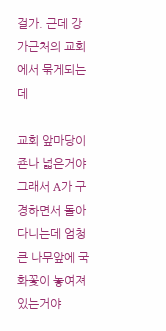걸가. 근데 강가근처의 교회에서 묶게되는데

교회 앞마당이 죤나 넓은거야 그래서 A가 구경하면서 돌아다니는데 엄청 큰 나무앞에 국화꽃이 놓여져있는거야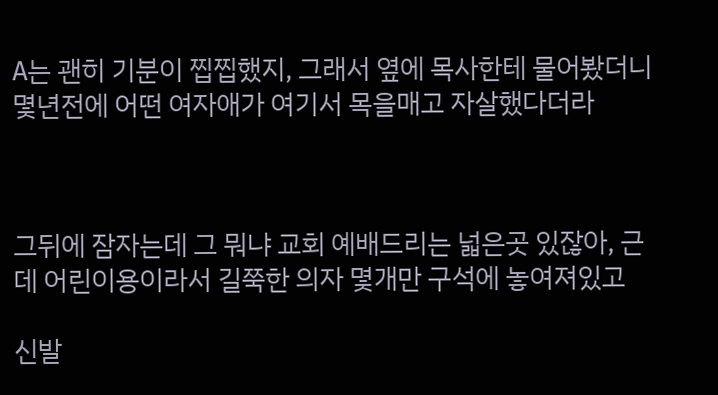A는 괜히 기분이 찝찝했지, 그래서 옆에 목사한테 물어봤더니 몇년전에 어떤 여자애가 여기서 목을매고 자살했다더라



그뒤에 잠자는데 그 뭐냐 교회 예배드리는 넓은곳 있잖아, 근데 어린이용이라서 길쭉한 의자 몇개만 구석에 놓여져있고

신발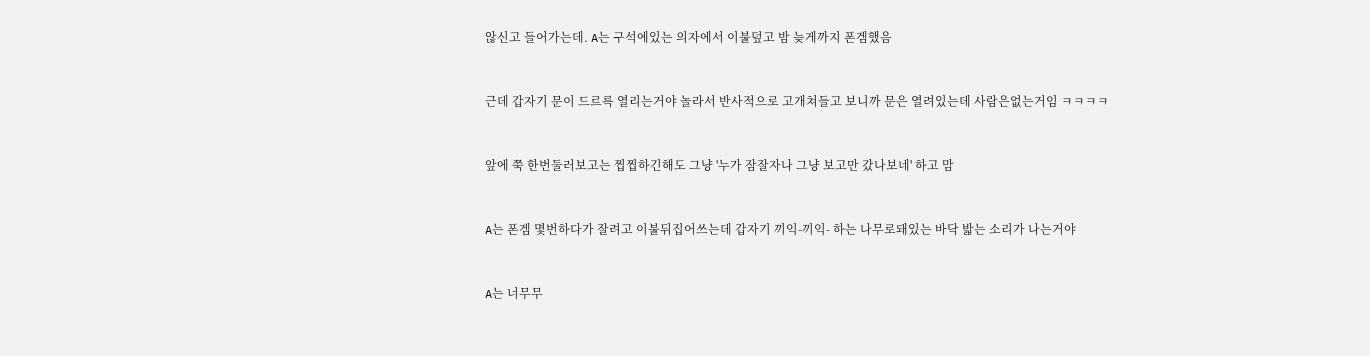않신고 들어가는데. A는 구석에있는 의자에서 이불덮고 밤 늦게까지 폰겜했음



근데 갑자기 문이 드르륵 열리는거야 놀라서 반사적으로 고개쳐들고 보니까 문은 열려있는데 사람은없는거임 ㅋㅋㅋㅋ



앞에 쭉 한번둘러보고는 찝찝하긴해도 그냥 '누가 잠잘자나 그냥 보고만 갔나보네' 하고 맘



A는 폰겜 몇번하다가 잘려고 이불뒤집어쓰는데 갑자기 끼익-끼익- 하는 나무로돼있는 바닥 밟는 소리가 나는거야



A는 너무무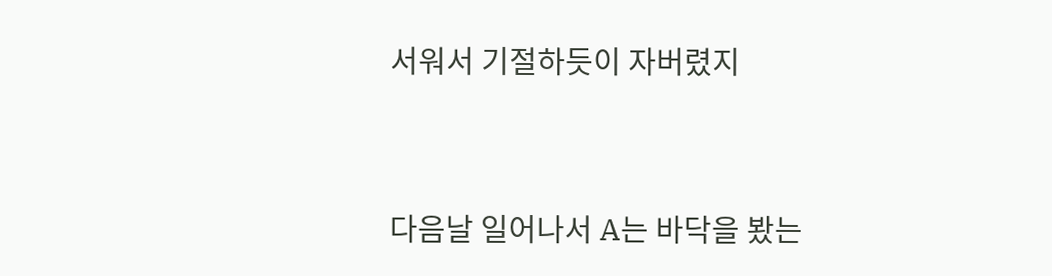서워서 기절하듯이 자버렸지



다음날 일어나서 A는 바닥을 봤는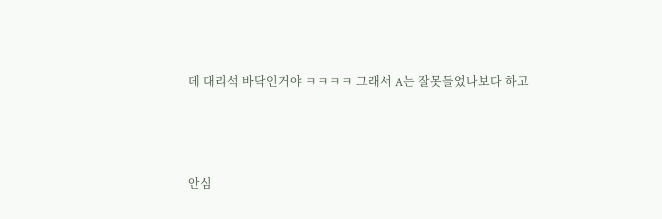데 대리석 바닥인거야 ㅋㅋㅋㅋ 그래서 A는 잘못들었나보다 하고



안심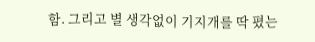함. 그리고 별 생각없이 기지개를 딱 폈는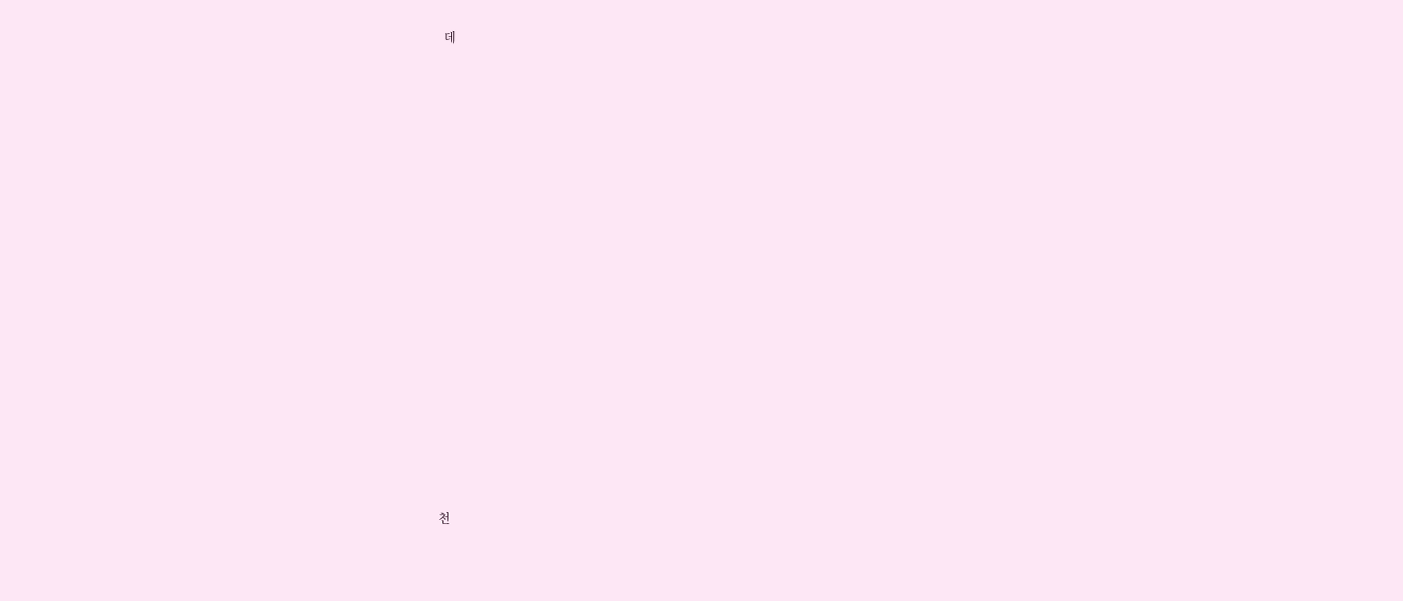데



























천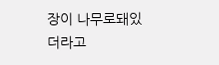장이 나무로돼있더라고